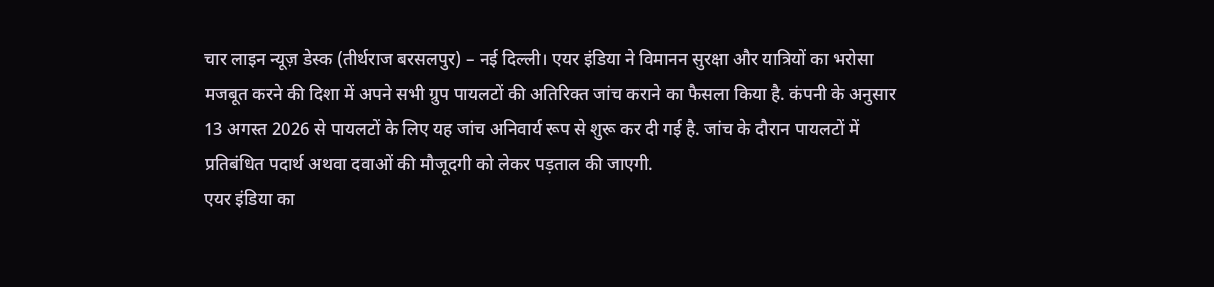चार लाइन न्यूज़ डेस्क (तीर्थराज बरसलपुर) – नई दिल्ली। एयर इंडिया ने विमानन सुरक्षा और यात्रियों का भरोसा मजबूत करने की दिशा में अपने सभी ग्रुप पायलटों की अतिरिक्त जांच कराने का फैसला किया है. कंपनी के अनुसार 13 अगस्त 2026 से पायलटों के लिए यह जांच अनिवार्य रूप से शुरू कर दी गई है. जांच के दौरान पायलटों में प्रतिबंधित पदार्थ अथवा दवाओं की मौजूदगी को लेकर पड़ताल की जाएगी.
एयर इंडिया का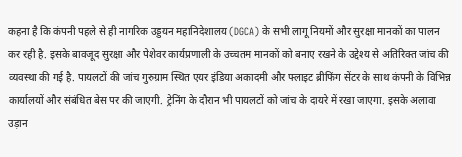कहना है कि कंपनी पहले से ही नागरिक उड्डयन महानिदेशालय (DGCA) के सभी लागू नियमों और सुरक्षा मानकों का पालन कर रही है. इसके बावजूद सुरक्षा और पेशेवर कार्यप्रणाली के उच्चतम मानकों को बनाए रखने के उद्देश्य से अतिरिक्त जांच की व्यवस्था की गई है. पायलटों की जांच गुरुग्राम स्थित एयर इंडिया अकादमी और फ्लाइट ब्रीफिंग सेंटर के साथ कंपनी के विभिन्न कार्यालयों और संबंधित बेस पर की जाएगी. ट्रेनिंग के दौरान भी पायलटों को जांच के दायरे में रखा जाएगा. इसके अलावा उड़ान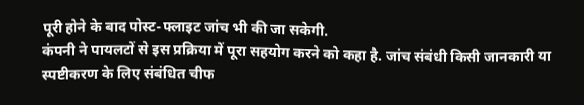पूरी होने के बाद पोस्ट-फ्लाइट जांच भी की जा सकेगी.
कंपनी ने पायलटों से इस प्रक्रिया में पूरा सहयोग करने को कहा है. जांच संबंधी किसी जानकारी या स्पष्टीकरण के लिए संबंधित चीफ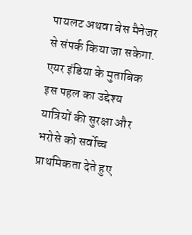पायलट अथवा बेस मैनेजर से संपर्क किया जा सकेगा. एयर इंडिया के मुताबिक इस पहल का उद्देश्य यात्रियों की सुरक्षा और भरोसे को सर्वोच्च प्राथमिकता देते हुए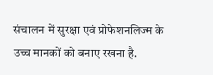संचालन में सुरक्षा एवं प्रोफेशनलिज्म के उच्च मानकों को बनाए रखना है.